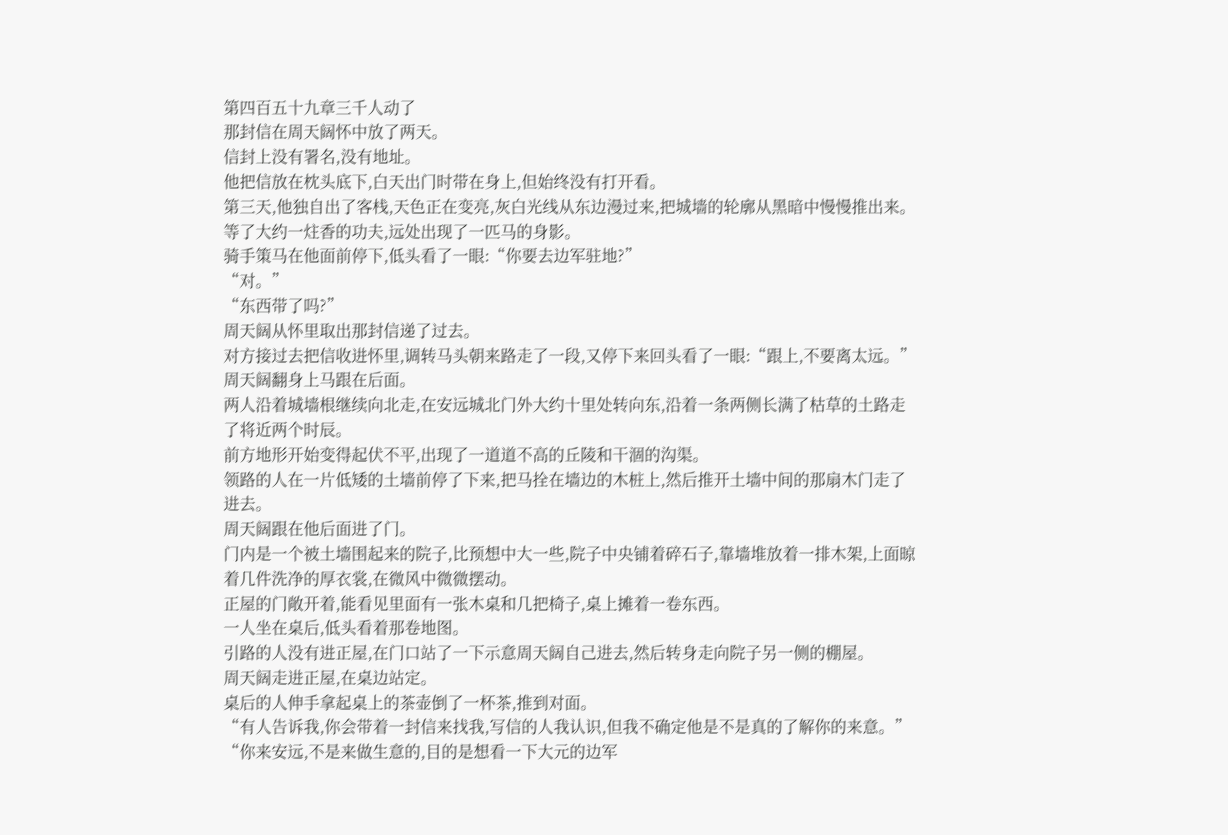第四百五十九章三千人动了
那封信在周天阔怀中放了两天。
信封上没有署名,没有地址。
他把信放在枕头底下,白天出门时带在身上,但始终没有打开看。
第三天,他独自出了客栈,天色正在变亮,灰白光线从东边漫过来,把城墙的轮廓从黑暗中慢慢推出来。
等了大约一炷香的功夫,远处出现了一匹马的身影。
骑手策马在他面前停下,低头看了一眼:“你要去边军驻地?”
“对。”
“东西带了吗?”
周天阔从怀里取出那封信递了过去。
对方接过去把信收进怀里,调转马头朝来路走了一段,又停下来回头看了一眼:“跟上,不要离太远。”
周天阔翻身上马跟在后面。
两人沿着城墙根继续向北走,在安远城北门外大约十里处转向东,沿着一条两侧长满了枯草的土路走了将近两个时辰。
前方地形开始变得起伏不平,出现了一道道不高的丘陵和干涸的沟渠。
领路的人在一片低矮的土墙前停了下来,把马拴在墙边的木桩上,然后推开土墙中间的那扇木门走了进去。
周天阔跟在他后面进了门。
门内是一个被土墙围起来的院子,比预想中大一些,院子中央铺着碎石子,靠墙堆放着一排木架,上面晾着几件洗净的厚衣裳,在微风中微微摆动。
正屋的门敞开着,能看见里面有一张木桌和几把椅子,桌上摊着一卷东西。
一人坐在桌后,低头看着那卷地图。
引路的人没有进正屋,在门口站了一下示意周天阔自己进去,然后转身走向院子另一侧的棚屋。
周天阔走进正屋,在桌边站定。
桌后的人伸手拿起桌上的茶壶倒了一杯茶,推到对面。
“有人告诉我,你会带着一封信来找我,写信的人我认识,但我不确定他是不是真的了解你的来意。”
“你来安远,不是来做生意的,目的是想看一下大元的边军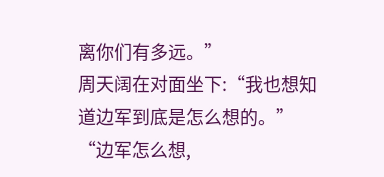离你们有多远。”
周天阔在对面坐下:“我也想知道边军到底是怎么想的。”
“边军怎么想,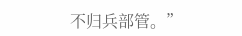不归兵部管。”